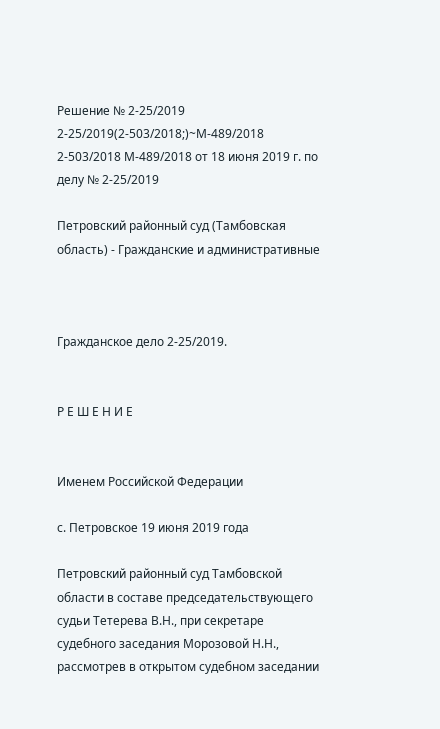Решение № 2-25/2019 2-25/2019(2-503/2018;)~М-489/2018 2-503/2018 М-489/2018 от 18 июня 2019 г. по делу № 2-25/2019

Петровский районный суд (Тамбовская область) - Гражданские и административные



Гражданское дело 2-25/2019.


Р Е Ш Е Н И Е


Именем Российской Федерации

с. Петровское 19 июня 2019 года

Петровский районный суд Тамбовской области в составе председательствующего судьи Тетерева В.Н., при секретаре судебного заседания Морозовой Н.Н., рассмотрев в открытом судебном заседании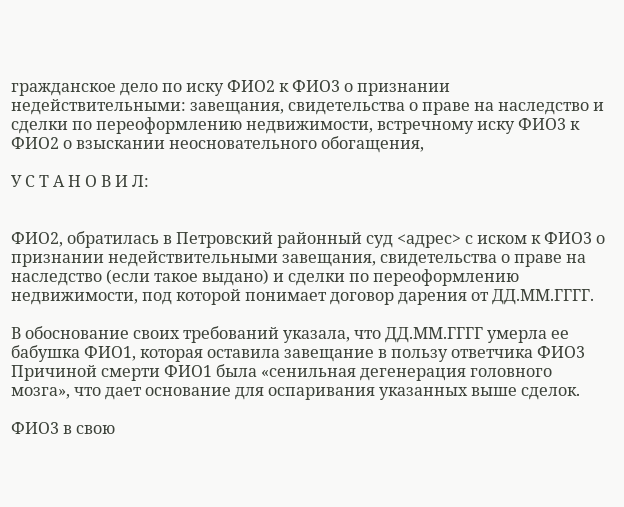гражданское дело по иску ФИО2 к ФИО3 о признании недействительными: завещания, свидетельства о праве на наследство и сделки по переоформлению недвижимости, встречному иску ФИО3 к ФИО2 о взыскании неосновательного обогащения,

У С Т А Н О В И Л:


ФИО2, обратилась в Петровский районный суд <адрес> с иском к ФИО3 о признании недействительными завещания, свидетельства о праве на наследство (если такое выдано) и сделки по переоформлению недвижимости, под которой понимает договор дарения от ДД.ММ.ГГГГ.

В обоснование своих требований указала, что ДД.ММ.ГГГГ умерла ее бабушка ФИО1, которая оставила завещание в пользу ответчика ФИО3 Причиной смерти ФИО1 была «сенильная дегенерация головного мозга», что дает основание для оспаривания указанных выше сделок.

ФИО3 в свою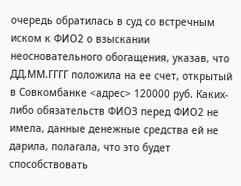очередь обратилась в суд со встречным иском к ФИО2 о взыскании неосновательного обогащения, указав, что ДД.ММ.ГГГГ положила на ее счет, открытый в Совкомбанке <адрес> 120000 руб. Каких-либо обязательств ФИО3 перед ФИО2 не имела, данные денежные средства ей не дарила, полагала, что это будет способствовать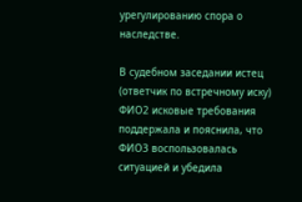урегулированию спора о наследстве.

В судебном заседании истец (ответчик по встречному иску) ФИО2 исковые требования поддержала и пояснила, что ФИО3 воспользовалась ситуацией и убедила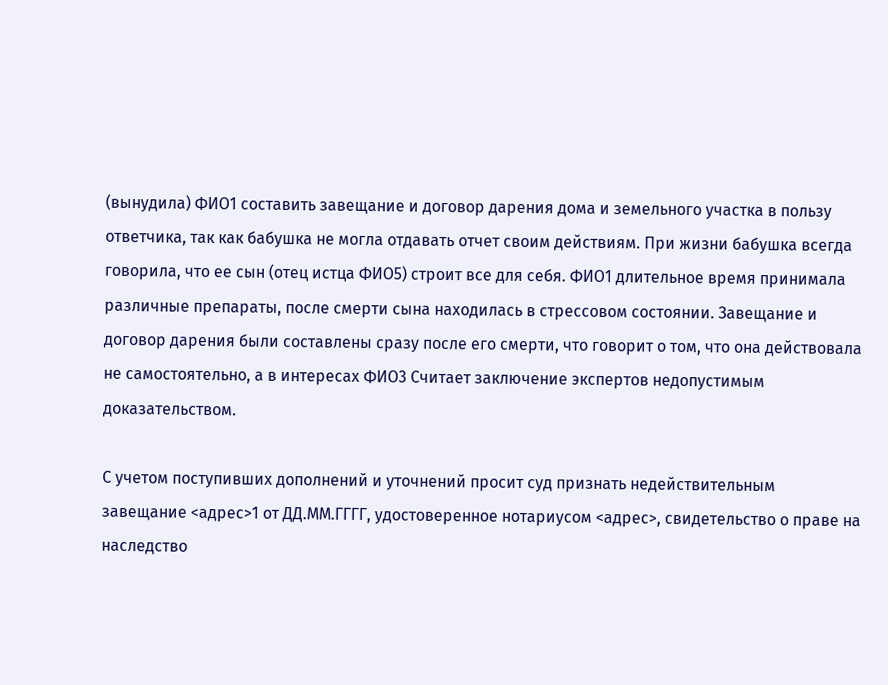(вынудила) ФИО1 составить завещание и договор дарения дома и земельного участка в пользу ответчика, так как бабушка не могла отдавать отчет своим действиям. При жизни бабушка всегда говорила, что ее сын (отец истца ФИО5) строит все для себя. ФИО1 длительное время принимала различные препараты, после смерти сына находилась в стрессовом состоянии. Завещание и договор дарения были составлены сразу после его смерти, что говорит о том, что она действовала не самостоятельно, а в интересах ФИО3 Считает заключение экспертов недопустимым доказательством.

С учетом поступивших дополнений и уточнений просит суд признать недействительным завещание <адрес>1 от ДД.ММ.ГГГГ, удостоверенное нотариусом <адрес>, свидетельство о праве на наследство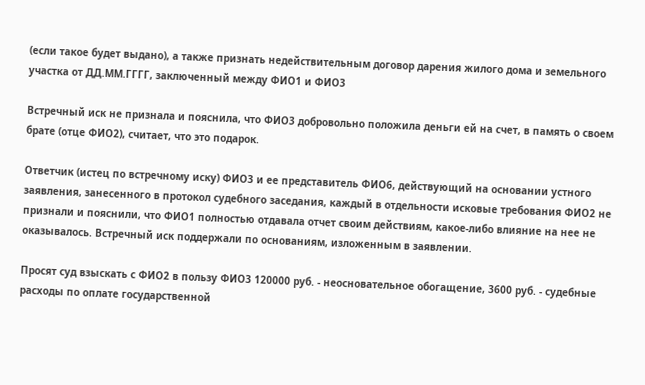(если такое будет выдано), а также признать недействительным договор дарения жилого дома и земельного участка от ДД.ММ.ГГГГ, заключенный между ФИО1 и ФИО3

Встречный иск не признала и пояснила, что ФИО3 добровольно положила деньги ей на счет, в память о своем брате (отце ФИО2), считает, что это подарок.

Ответчик (истец по встречному иску) ФИО3 и ее представитель ФИО6, действующий на основании устного заявления, занесенного в протокол судебного заседания, каждый в отдельности исковые требования ФИО2 не признали и пояснили, что ФИО1 полностью отдавала отчет своим действиям, какое-либо влияние на нее не оказывалось. Встречный иск поддержали по основаниям, изложенным в заявлении.

Просят суд взыскать с ФИО2 в пользу ФИО3 120000 руб. - неосновательное обогащение, 3600 руб. - судебные расходы по оплате государственной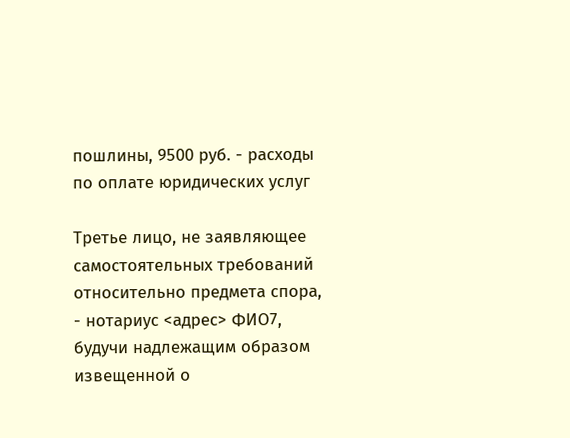пошлины, 9500 руб. - расходы по оплате юридических услуг

Третье лицо, не заявляющее самостоятельных требований относительно предмета спора, - нотариус <адрес> ФИО7, будучи надлежащим образом извещенной о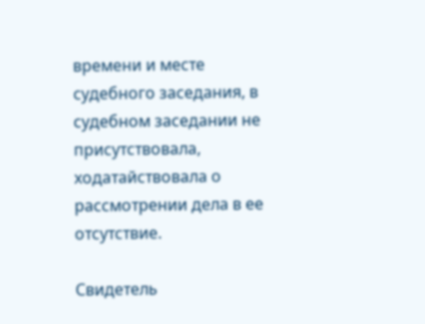времени и месте судебного заседания, в судебном заседании не присутствовала, ходатайствовала о рассмотрении дела в ее отсутствие.

Свидетель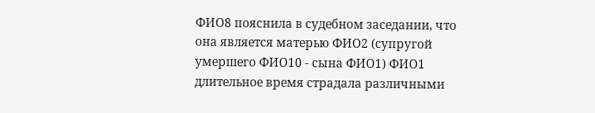ФИО8 пояснила в судебном заседании, что она является матерью ФИО2 (супругой умершего ФИО10 - сына ФИО1) ФИО1 длительное время страдала различными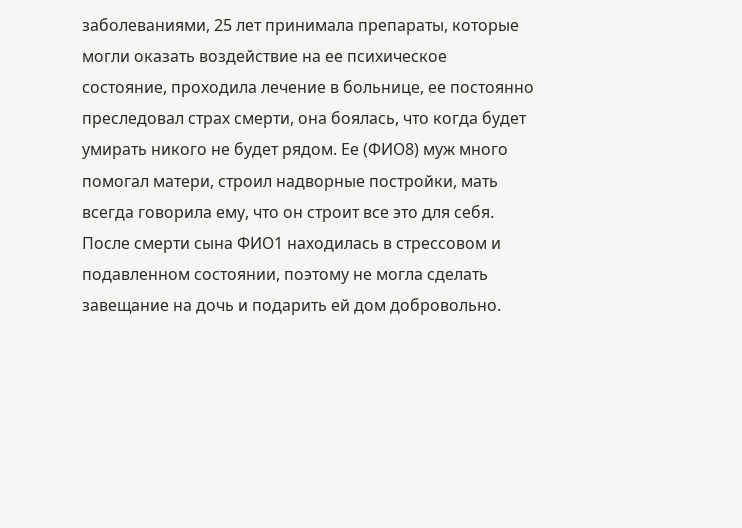заболеваниями, 25 лет принимала препараты, которые могли оказать воздействие на ее психическое состояние, проходила лечение в больнице, ее постоянно преследовал страх смерти, она боялась, что когда будет умирать никого не будет рядом. Ее (ФИО8) муж много помогал матери, строил надворные постройки, мать всегда говорила ему, что он строит все это для себя. После смерти сына ФИО1 находилась в стрессовом и подавленном состоянии, поэтому не могла сделать завещание на дочь и подарить ей дом добровольно.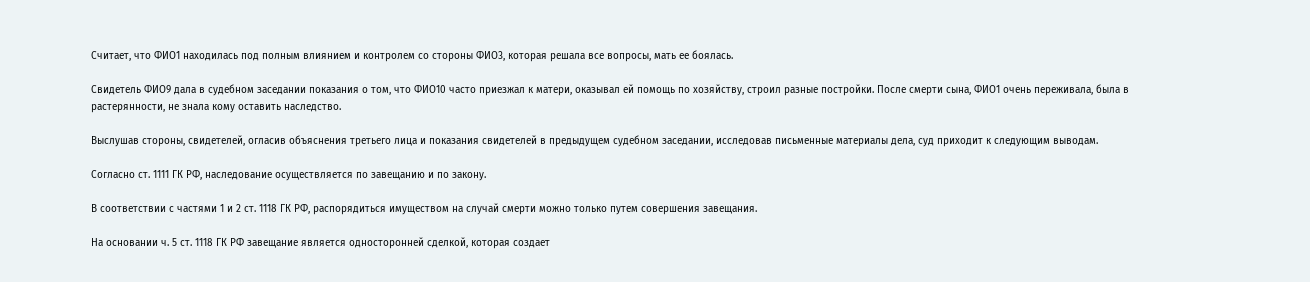Считает, что ФИО1 находилась под полным влиянием и контролем со стороны ФИО3, которая решала все вопросы, мать ее боялась.

Свидетель ФИО9 дала в судебном заседании показания о том, что ФИО10 часто приезжал к матери, оказывал ей помощь по хозяйству, строил разные постройки. После смерти сына, ФИО1 очень переживала, была в растерянности, не знала кому оставить наследство.

Выслушав стороны, свидетелей, огласив объяснения третьего лица и показания свидетелей в предыдущем судебном заседании, исследовав письменные материалы дела, суд приходит к следующим выводам.

Согласно ст. 1111 ГК РФ, наследование осуществляется по завещанию и по закону.

В соответствии с частями 1 и 2 ст. 1118 ГК РФ, распорядиться имуществом на случай смерти можно только путем совершения завещания.

На основании ч. 5 ст. 1118 ГК РФ завещание является односторонней сделкой, которая создает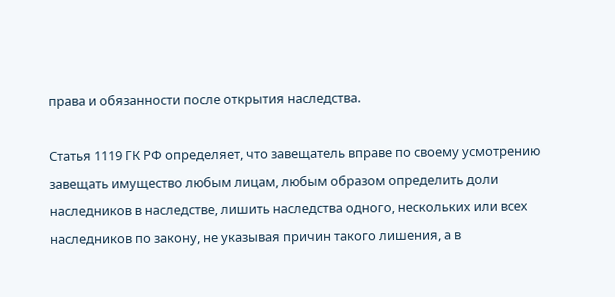права и обязанности после открытия наследства.

Статья 1119 ГК РФ определяет, что завещатель вправе по своему усмотрению завещать имущество любым лицам, любым образом определить доли наследников в наследстве, лишить наследства одного, нескольких или всех наследников по закону, не указывая причин такого лишения, а в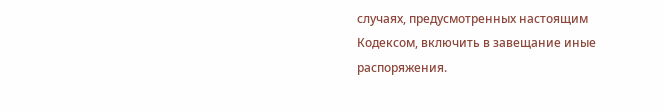случаях, предусмотренных настоящим Кодексом, включить в завещание иные распоряжения.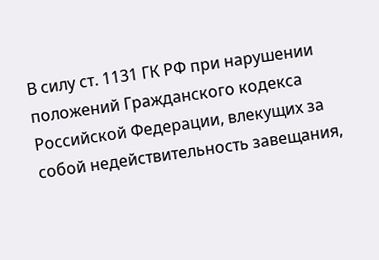В силу ст. 1131 ГК РФ при нарушении положений Гражданского кодекса Российской Федерации, влекущих за собой недействительность завещания,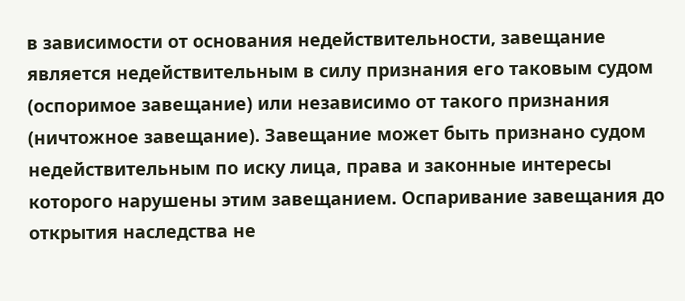в зависимости от основания недействительности, завещание является недействительным в силу признания его таковым судом (оспоримое завещание) или независимо от такого признания (ничтожное завещание). Завещание может быть признано судом недействительным по иску лица, права и законные интересы которого нарушены этим завещанием. Оспаривание завещания до открытия наследства не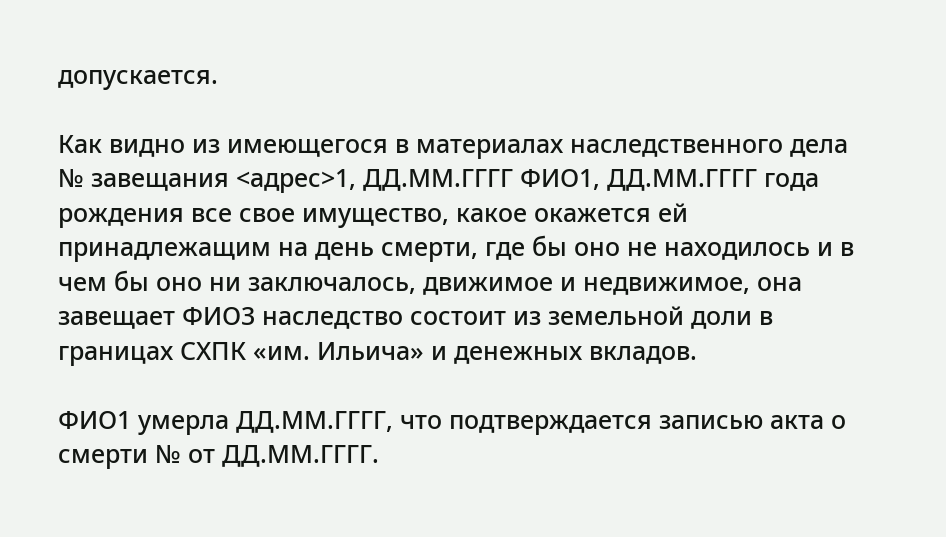допускается.

Как видно из имеющегося в материалах наследственного дела № завещания <адрес>1, ДД.ММ.ГГГГ ФИО1, ДД.ММ.ГГГГ года рождения все свое имущество, какое окажется ей принадлежащим на день смерти, где бы оно не находилось и в чем бы оно ни заключалось, движимое и недвижимое, она завещает ФИО3 наследство состоит из земельной доли в границах СХПК «им. Ильича» и денежных вкладов.

ФИО1 умерла ДД.ММ.ГГГГ, что подтверждается записью акта о смерти № от ДД.ММ.ГГГГ.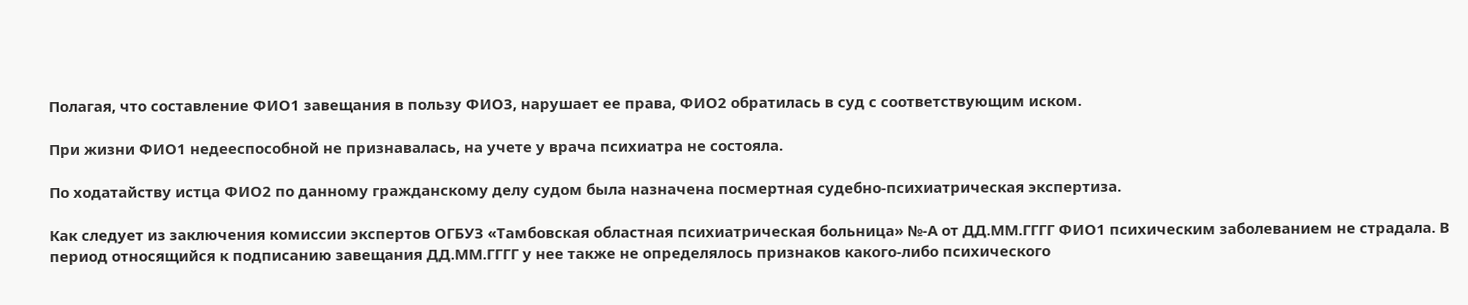Полагая, что составление ФИО1 завещания в пользу ФИО3, нарушает ее права, ФИО2 обратилась в суд с соответствующим иском.

При жизни ФИО1 недееспособной не признавалась, на учете у врача психиатра не состояла.

По ходатайству истца ФИО2 по данному гражданскому делу судом была назначена посмертная судебно-психиатрическая экспертиза.

Как следует из заключения комиссии экспертов ОГБУЗ «Тамбовская областная психиатрическая больница» №-А от ДД.ММ.ГГГГ ФИО1 психическим заболеванием не страдала. В период относящийся к подписанию завещания ДД.ММ.ГГГГ у нее также не определялось признаков какого-либо психического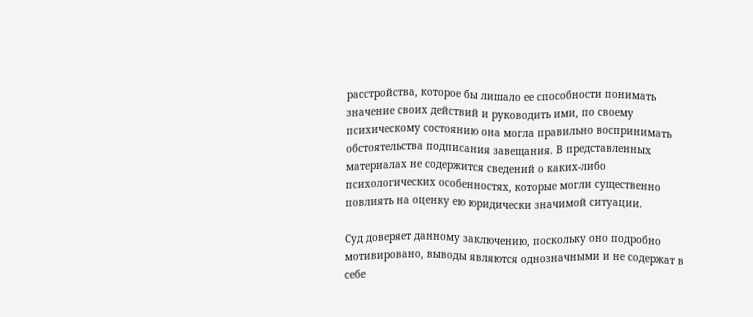расстройства, которое бы лишало ее способности понимать значение своих действий и руководить ими, по своему психическому состоянию она могла правильно воспринимать обстоятельства подписания завещания. В представленных материалах не содержится сведений о каких-либо психологических особенностях, которые могли существенно повлиять на оценку ею юридически значимой ситуации.

Суд доверяет данному заключению, поскольку оно подробно мотивировано, выводы являются однозначными и не содержат в себе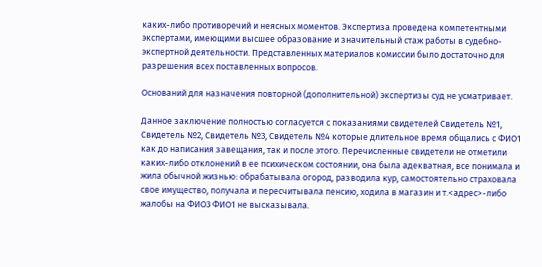каких-либо противоречий и неясных моментов. Экспертиза проведена компетентными экспертами, имеющими высшее образование и значительный стаж работы в судебно-экспертной деятельности. Представленных материалов комиссии было достаточно для разрешения всех поставленных вопросов.

Оснований для назначения повторной (дополнительной) экспертизы суд не усматривает.

Данное заключение полностью согласуется с показаниями свидетелей Свидетель №1, Свидетель №2, Свидетель №3, Свидетель №4 которые длительное время общались с ФИО1 как до написания завещания, так и после этого. Перечисленные свидетели не отметили каких-либо отклонений в ее психическом состоянии, она была адекватная, все понимала и жила обычной жизнью: обрабатывала огород, разводила кур, самостоятельно страховала свое имущество, получала и пересчитывала пенсию, ходила в магазин и т.<адрес>-либо жалобы на ФИО3 ФИО1 не высказывала.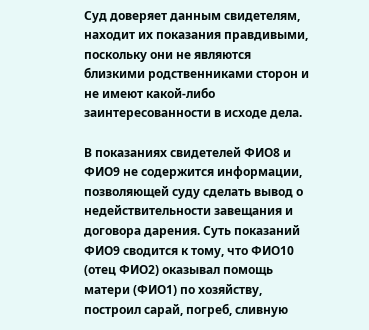Суд доверяет данным свидетелям, находит их показания правдивыми, поскольку они не являются близкими родственниками сторон и не имеют какой-либо заинтересованности в исходе дела.

В показаниях свидетелей ФИО8 и ФИО9 не содержится информации, позволяющей суду сделать вывод о недействительности завещания и договора дарения. Суть показаний ФИО9 сводится к тому, что ФИО10 (отец ФИО2) оказывал помощь матери (ФИО1) по хозяйству, построил сарай, погреб, сливную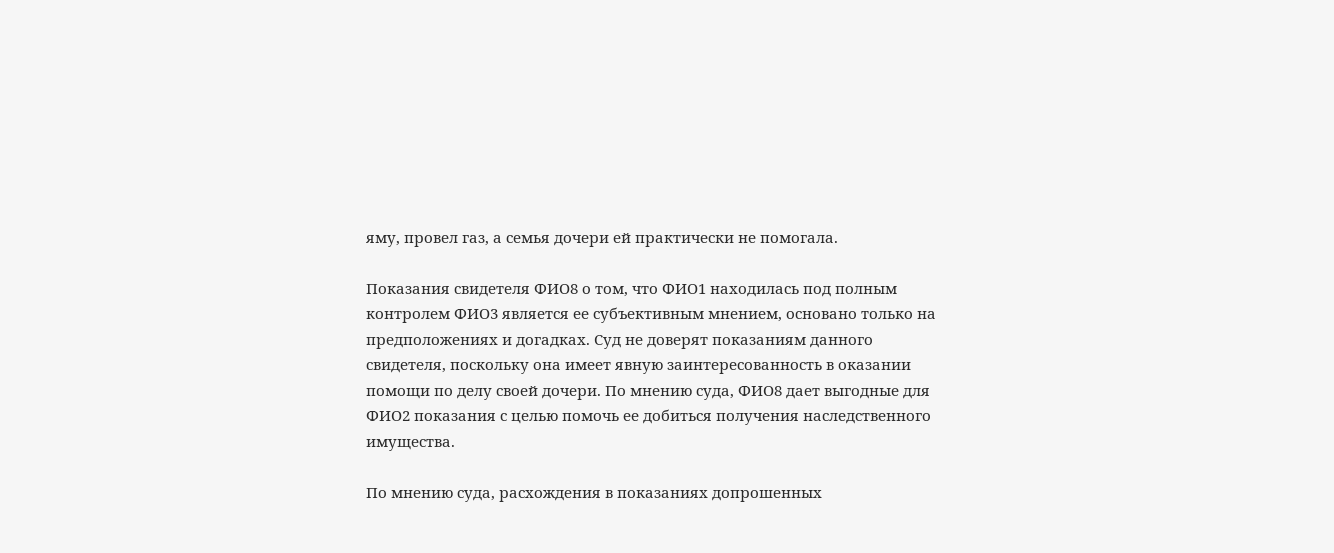яму, провел газ, а семья дочери ей практически не помогала.

Показания свидетеля ФИО8 о том, что ФИО1 находилась под полным контролем ФИО3 является ее субъективным мнением, основано только на предположениях и догадках. Суд не доверят показаниям данного свидетеля, поскольку она имеет явную заинтересованность в оказании помощи по делу своей дочери. По мнению суда, ФИО8 дает выгодные для ФИО2 показания с целью помочь ее добиться получения наследственного имущества.

По мнению суда, расхождения в показаниях допрошенных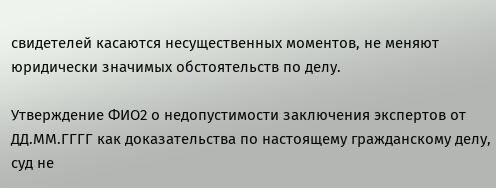свидетелей касаются несущественных моментов, не меняют юридически значимых обстоятельств по делу.

Утверждение ФИО2 о недопустимости заключения экспертов от ДД.ММ.ГГГГ как доказательства по настоящему гражданскому делу, суд не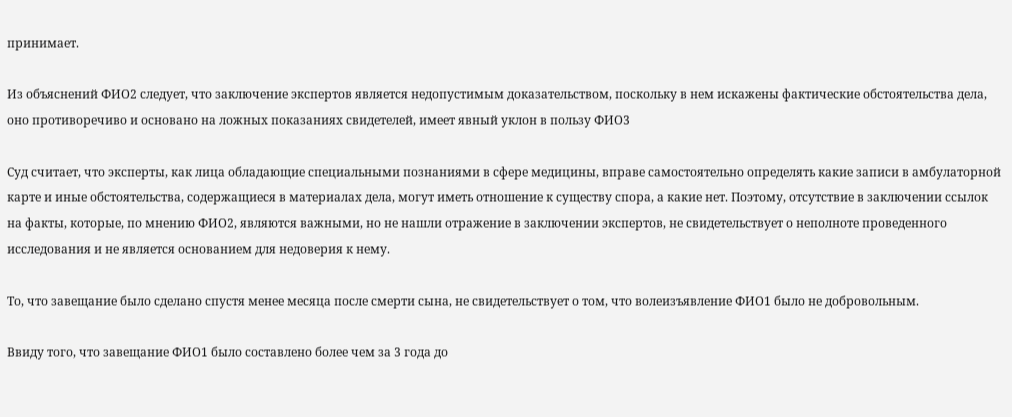принимает.

Из объяснений ФИО2 следует, что заключение экспертов является недопустимым доказательством, поскольку в нем искажены фактические обстоятельства дела, оно противоречиво и основано на ложных показаниях свидетелей, имеет явный уклон в пользу ФИО3

Суд считает, что эксперты, как лица обладающие специальными познаниями в сфере медицины, вправе самостоятельно определять какие записи в амбулаторной карте и иные обстоятельства, содержащиеся в материалах дела, могут иметь отношение к существу спора, а какие нет. Поэтому, отсутствие в заключении ссылок на факты, которые, по мнению ФИО2, являются важными, но не нашли отражение в заключении экспертов, не свидетельствует о неполноте проведенного исследования и не является основанием для недоверия к нему.

То, что завещание было сделано спустя менее месяца после смерти сына, не свидетельствует о том, что волеизъявление ФИО1 было не добровольным.

Ввиду того, что завещание ФИО1 было составлено более чем за 3 года до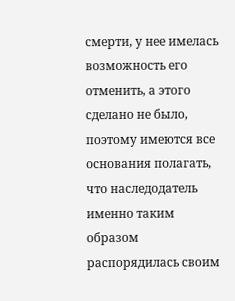смерти, у нее имелась возможность его отменить, а этого сделано не было, поэтому имеются все основания полагать, что наследодатель именно таким образом распорядилась своим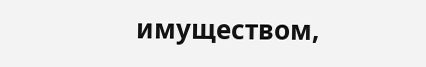имуществом,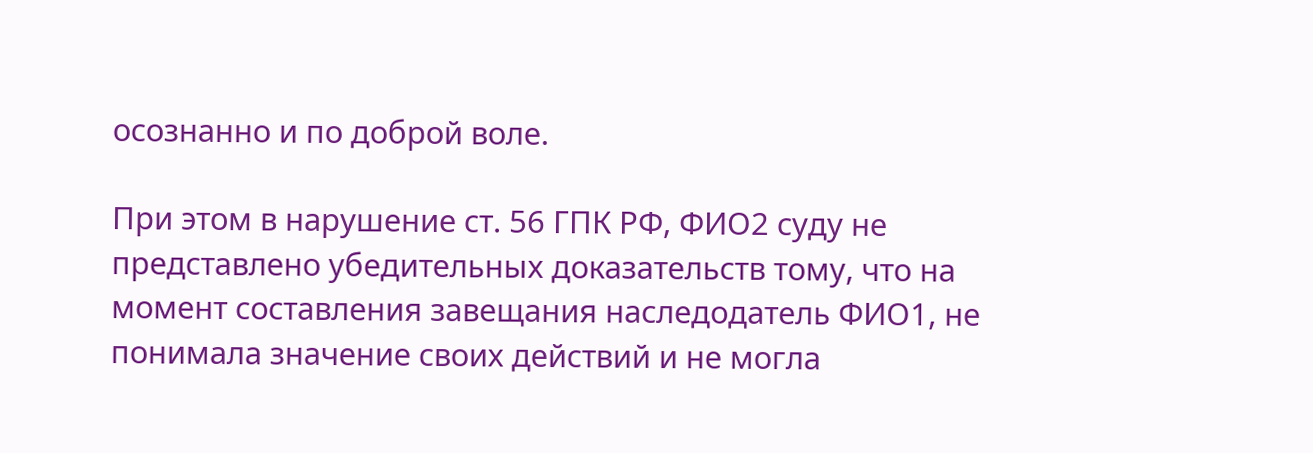осознанно и по доброй воле.

При этом в нарушение ст. 56 ГПК РФ, ФИО2 суду не представлено убедительных доказательств тому, что на момент составления завещания наследодатель ФИО1, не понимала значение своих действий и не могла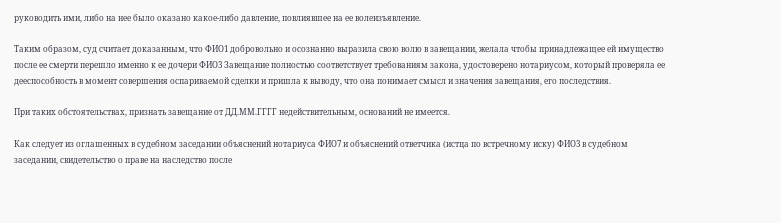руководить ими, либо на нее было оказано какое-либо давление, повлиявшее на ее волеизъявление.

Таким образом, суд считает доказанным, что ФИО1 добровольно и осознанно выразила свою волю в завещании, желала чтобы принадлежащее ей имущество после ее смерти перешло именно к ее дочери ФИО3 Завещание полностью соответствует требованиям закона, удостоверено нотариусом, который проверяла ее дееспособность в момент совершения оспариваемой сделки и пришла к выводу, что она понимает смысл и значения завещания, его последствия.

При таких обстоятельствах, признать завещание от ДД.ММ.ГГГГ недействительным, оснований не имеется.

Как следует из оглашенных в судебном заседании объяснений нотариуса ФИО7 и объяснений ответчика (истца по встречному иску) ФИО3 в судебном заседании, свидетельство о праве на наследство после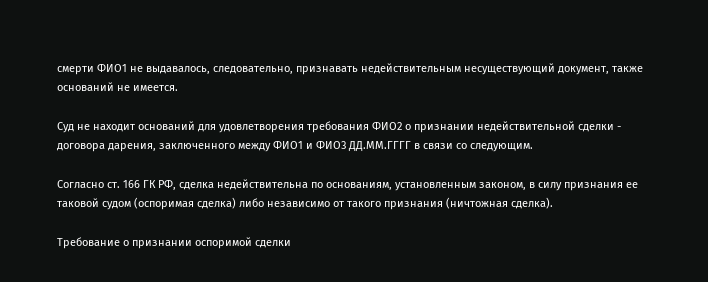смерти ФИО1 не выдавалось, следовательно, признавать недействительным несуществующий документ, также оснований не имеется.

Суд не находит оснований для удовлетворения требования ФИО2 о признании недействительной сделки - договора дарения, заключенного между ФИО1 и ФИО3 ДД.ММ.ГГГГ в связи со следующим.

Согласно ст. 166 ГК РФ, сделка недействительна по основаниям, установленным законом, в силу признания ее таковой судом (оспоримая сделка) либо независимо от такого признания (ничтожная сделка).

Требование о признании оспоримой сделки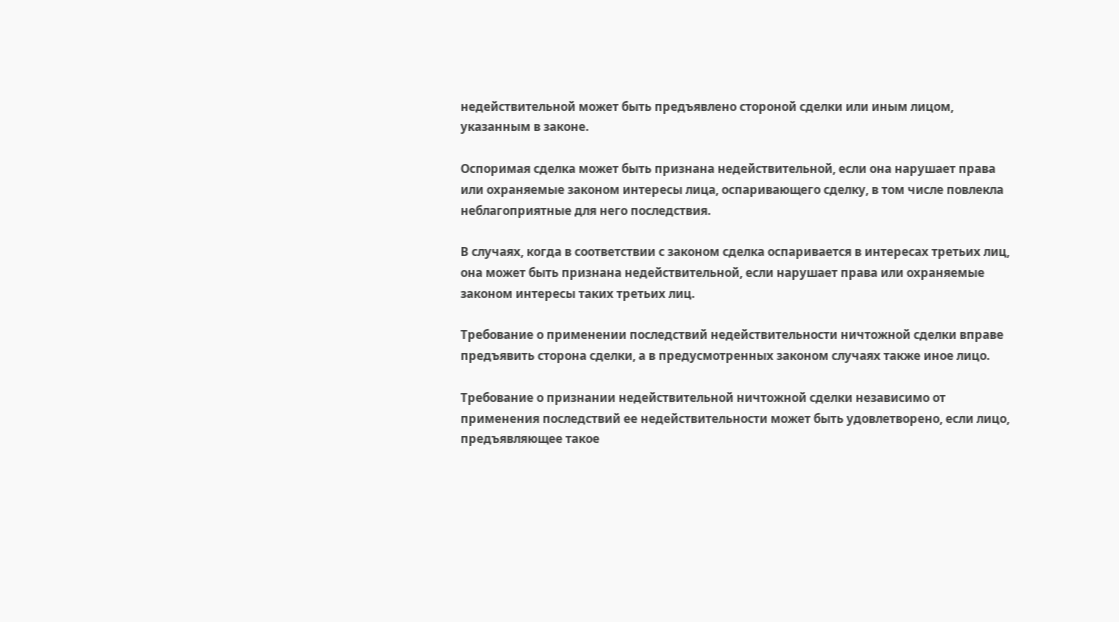недействительной может быть предъявлено стороной сделки или иным лицом, указанным в законе.

Оспоримая сделка может быть признана недействительной, если она нарушает права или охраняемые законом интересы лица, оспаривающего сделку, в том числе повлекла неблагоприятные для него последствия.

В случаях, когда в соответствии с законом сделка оспаривается в интересах третьих лиц, она может быть признана недействительной, если нарушает права или охраняемые законом интересы таких третьих лиц.

Требование о применении последствий недействительности ничтожной сделки вправе предъявить сторона сделки, а в предусмотренных законом случаях также иное лицо.

Требование о признании недействительной ничтожной сделки независимо от применения последствий ее недействительности может быть удовлетворено, если лицо, предъявляющее такое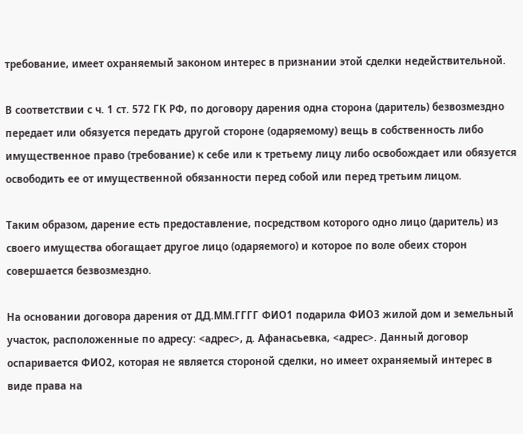требование, имеет охраняемый законом интерес в признании этой сделки недействительной.

В соответствии с ч. 1 ст. 572 ГК РФ, по договору дарения одна сторона (даритель) безвозмездно передает или обязуется передать другой стороне (одаряемому) вещь в собственность либо имущественное право (требование) к себе или к третьему лицу либо освобождает или обязуется освободить ее от имущественной обязанности перед собой или перед третьим лицом.

Таким образом, дарение есть предоставление, посредством которого одно лицо (даритель) из своего имущества обогащает другое лицо (одаряемого) и которое по воле обеих сторон совершается безвозмездно.

На основании договора дарения от ДД.ММ.ГГГГ ФИО1 подарила ФИО3 жилой дом и земельный участок, расположенные по адресу: <адрес>, д. Афанасьевка, <адрес>. Данный договор оспаривается ФИО2, которая не является стороной сделки, но имеет охраняемый интерес в виде права на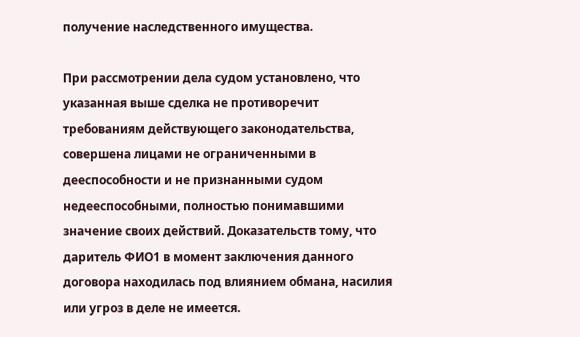получение наследственного имущества.

При рассмотрении дела судом установлено, что указанная выше сделка не противоречит требованиям действующего законодательства, совершена лицами не ограниченными в дееспособности и не признанными судом недееспособными, полностью понимавшими значение своих действий. Доказательств тому, что даритель ФИО1 в момент заключения данного договора находилась под влиянием обмана, насилия или угроз в деле не имеется.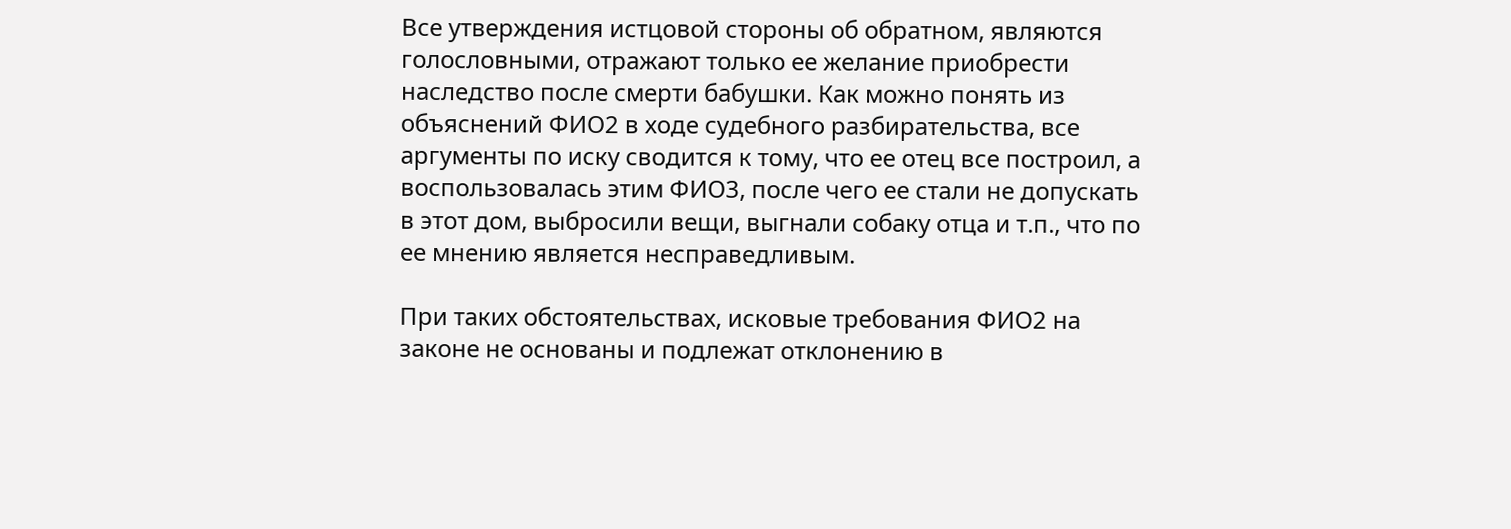Все утверждения истцовой стороны об обратном, являются голословными, отражают только ее желание приобрести наследство после смерти бабушки. Как можно понять из объяснений ФИО2 в ходе судебного разбирательства, все аргументы по иску сводится к тому, что ее отец все построил, а воспользовалась этим ФИО3, после чего ее стали не допускать в этот дом, выбросили вещи, выгнали собаку отца и т.п., что по ее мнению является несправедливым.

При таких обстоятельствах, исковые требования ФИО2 на законе не основаны и подлежат отклонению в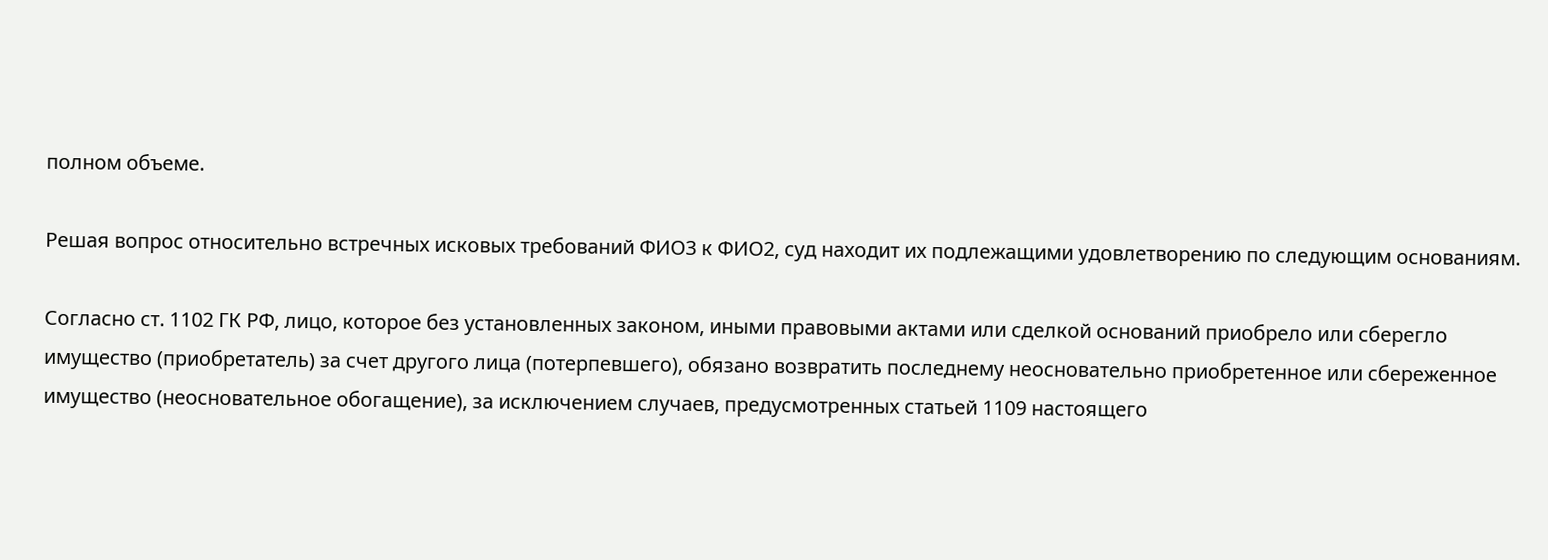полном объеме.

Решая вопрос относительно встречных исковых требований ФИО3 к ФИО2, суд находит их подлежащими удовлетворению по следующим основаниям.

Согласно ст. 1102 ГК РФ, лицо, которое без установленных законом, иными правовыми актами или сделкой оснований приобрело или сберегло имущество (приобретатель) за счет другого лица (потерпевшего), обязано возвратить последнему неосновательно приобретенное или сбереженное имущество (неосновательное обогащение), за исключением случаев, предусмотренных статьей 1109 настоящего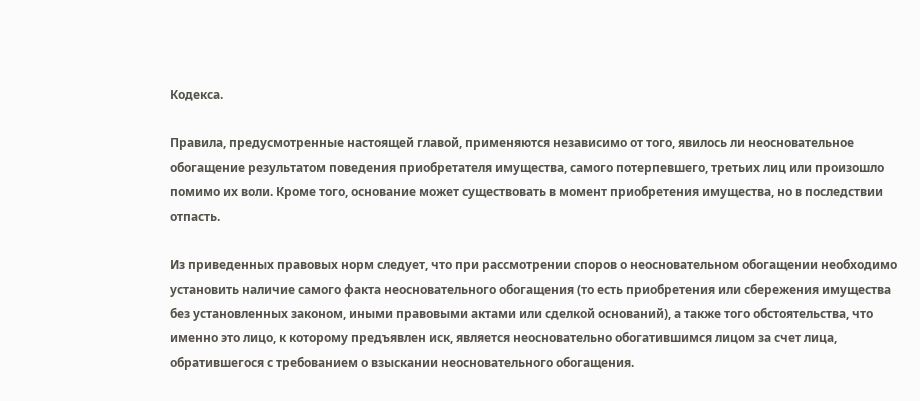Кодекса.

Правила, предусмотренные настоящей главой, применяются независимо от того, явилось ли неосновательное обогащение результатом поведения приобретателя имущества, самого потерпевшего, третьих лиц или произошло помимо их воли. Кроме того, основание может существовать в момент приобретения имущества, но в последствии отпасть.

Из приведенных правовых норм следует, что при рассмотрении споров о неосновательном обогащении необходимо установить наличие самого факта неосновательного обогащения (то есть приобретения или сбережения имущества без установленных законом, иными правовыми актами или сделкой оснований), а также того обстоятельства, что именно это лицо, к которому предъявлен иск, является неосновательно обогатившимся лицом за счет лица, обратившегося с требованием о взыскании неосновательного обогащения.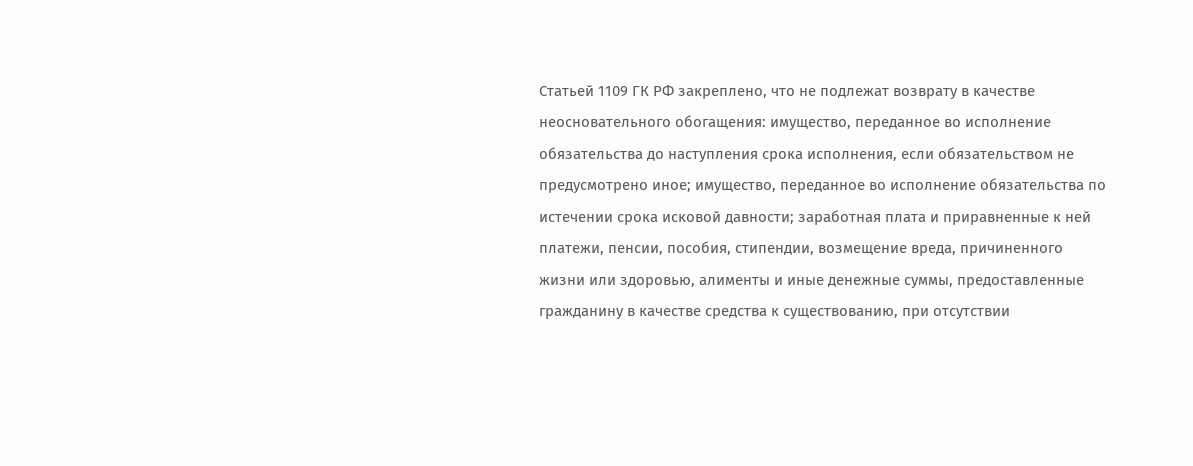Статьей 1109 ГК РФ закреплено, что не подлежат возврату в качестве неосновательного обогащения: имущество, переданное во исполнение обязательства до наступления срока исполнения, если обязательством не предусмотрено иное; имущество, переданное во исполнение обязательства по истечении срока исковой давности; заработная плата и приравненные к ней платежи, пенсии, пособия, стипендии, возмещение вреда, причиненного жизни или здоровью, алименты и иные денежные суммы, предоставленные гражданину в качестве средства к существованию, при отсутствии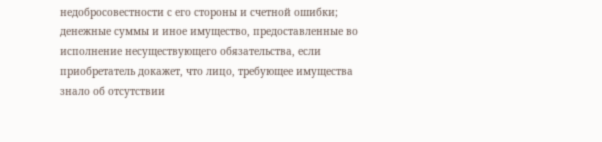недобросовестности с его стороны и счетной ошибки; денежные суммы и иное имущество, предоставленные во исполнение несуществующего обязательства, если приобретатель докажет, что лицо, требующее имущества знало об отсутствии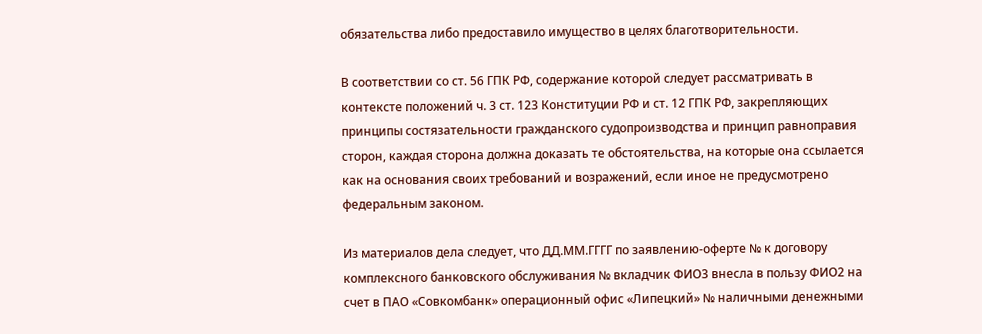обязательства либо предоставило имущество в целях благотворительности.

В соответствии со ст. 56 ГПК РФ, содержание которой следует рассматривать в контексте положений ч. 3 ст. 123 Конституции РФ и ст. 12 ГПК РФ, закрепляющих принципы состязательности гражданского судопроизводства и принцип равноправия сторон, каждая сторона должна доказать те обстоятельства, на которые она ссылается как на основания своих требований и возражений, если иное не предусмотрено федеральным законом.

Из материалов дела следует, что ДД.ММ.ГГГГ по заявлению-оферте № к договору комплексного банковского обслуживания № вкладчик ФИО3 внесла в пользу ФИО2 на счет в ПАО «Совкомбанк» операционный офис «Липецкий» № наличными денежными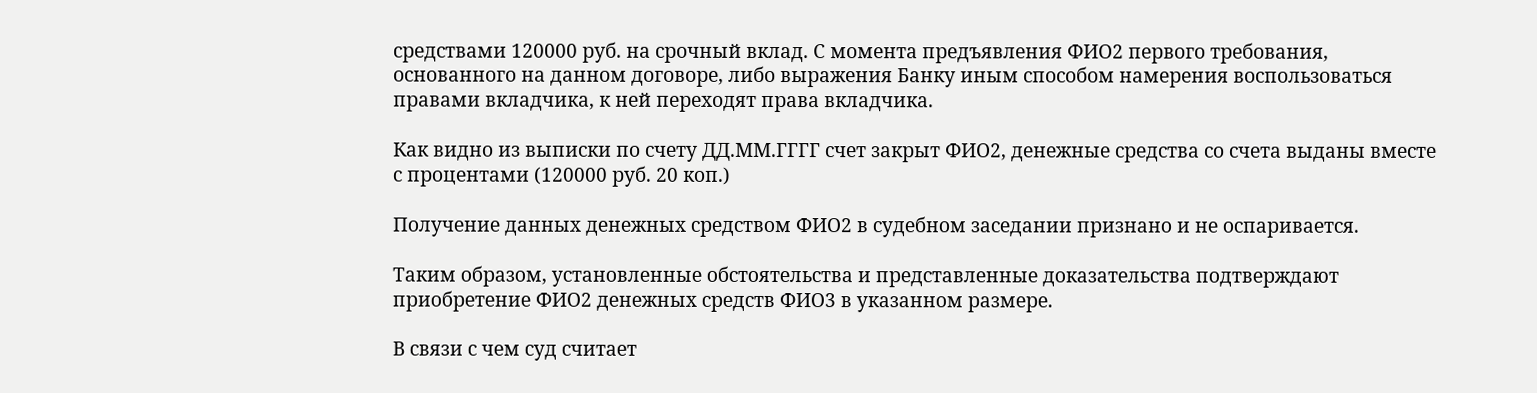средствами 120000 руб. на срочный вклад. С момента предъявления ФИО2 первого требования, основанного на данном договоре, либо выражения Банку иным способом намерения воспользоваться правами вкладчика, к ней переходят права вкладчика.

Как видно из выписки по счету ДД.ММ.ГГГГ счет закрыт ФИО2, денежные средства со счета выданы вместе с процентами (120000 руб. 20 коп.)

Получение данных денежных средством ФИО2 в судебном заседании признано и не оспаривается.

Таким образом, установленные обстоятельства и представленные доказательства подтверждают приобретение ФИО2 денежных средств ФИО3 в указанном размере.

В связи с чем суд считает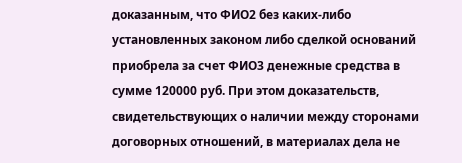доказанным, что ФИО2 без каких-либо установленных законом либо сделкой оснований приобрела за счет ФИО3 денежные средства в сумме 120000 руб. При этом доказательств, свидетельствующих о наличии между сторонами договорных отношений, в материалах дела не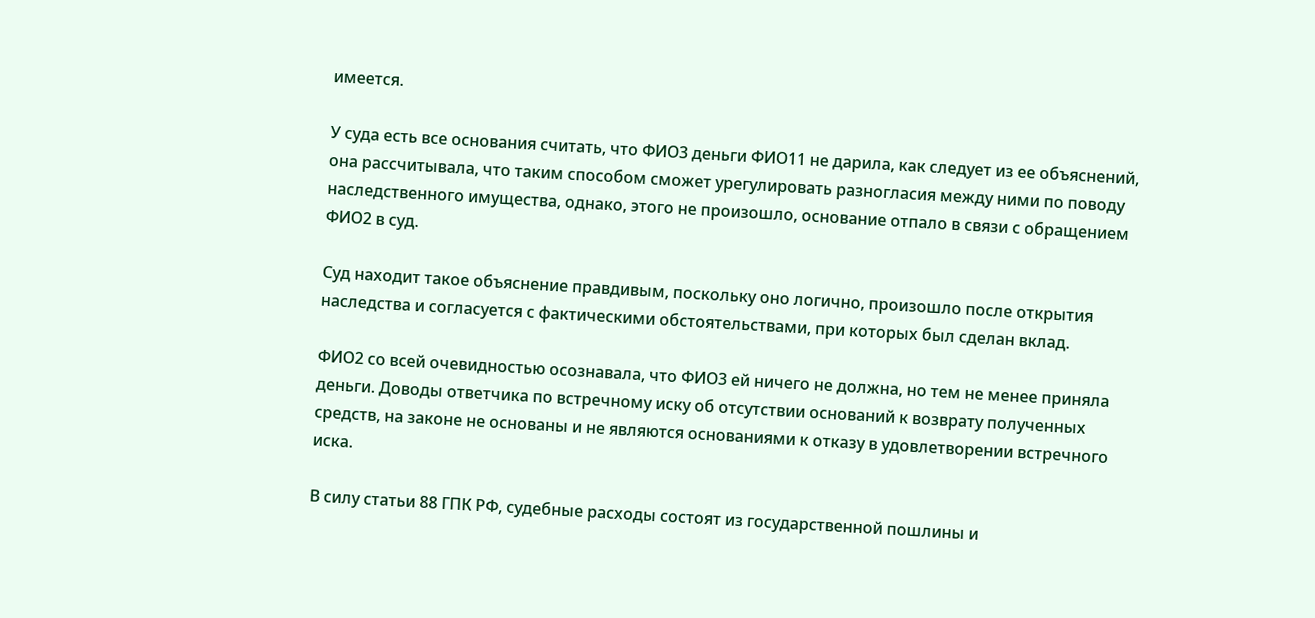имеется.

У суда есть все основания считать, что ФИО3 деньги ФИО11 не дарила, как следует из ее объяснений, она рассчитывала, что таким способом сможет урегулировать разногласия между ними по поводу наследственного имущества, однако, этого не произошло, основание отпало в связи с обращением ФИО2 в суд.

Суд находит такое объяснение правдивым, поскольку оно логично, произошло после открытия наследства и согласуется с фактическими обстоятельствами, при которых был сделан вклад.

ФИО2 со всей очевидностью осознавала, что ФИО3 ей ничего не должна, но тем не менее приняла деньги. Доводы ответчика по встречному иску об отсутствии оснований к возврату полученных средств, на законе не основаны и не являются основаниями к отказу в удовлетворении встречного иска.

В силу статьи 88 ГПК РФ, судебные расходы состоят из государственной пошлины и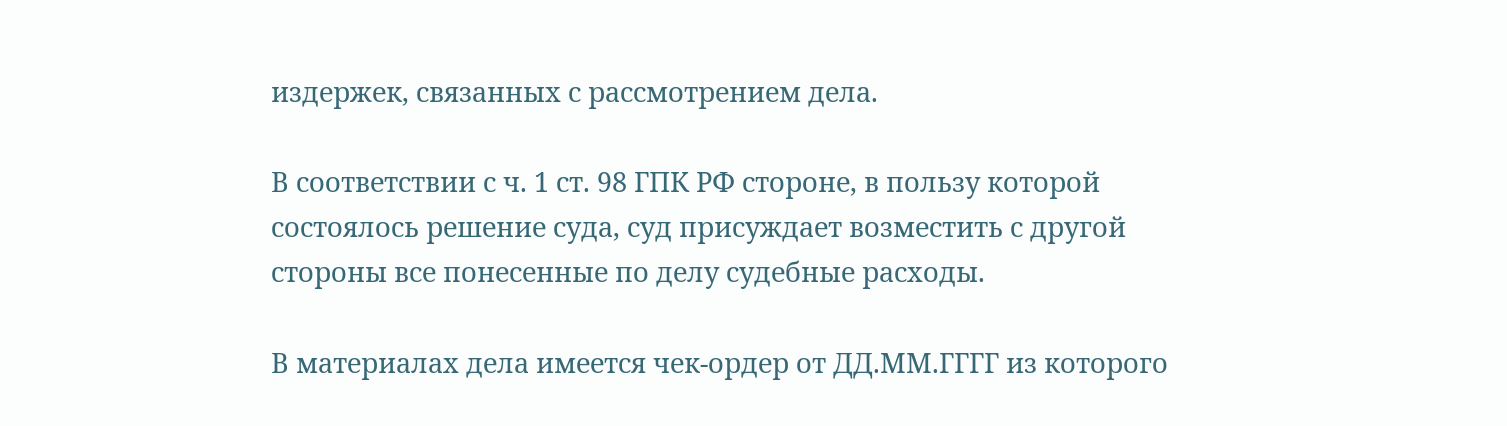издержек, связанных с рассмотрением дела.

В соответствии с ч. 1 ст. 98 ГПК РФ стороне, в пользу которой состоялось решение суда, суд присуждает возместить с другой стороны все понесенные по делу судебные расходы.

В материалах дела имеется чек-ордер от ДД.ММ.ГГГГ из которого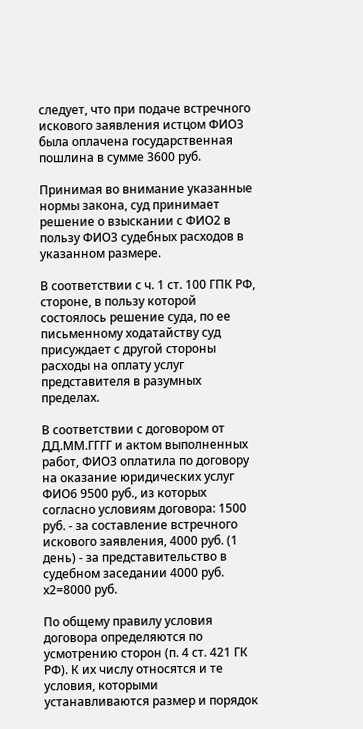следует, что при подаче встречного искового заявления истцом ФИО3 была оплачена государственная пошлина в сумме 3600 руб.

Принимая во внимание указанные нормы закона, суд принимает решение о взыскании с ФИО2 в пользу ФИО3 судебных расходов в указанном размере.

В соответствии с ч. 1 ст. 100 ГПК РФ, стороне, в пользу которой состоялось решение суда, по ее письменному ходатайству суд присуждает с другой стороны расходы на оплату услуг представителя в разумных пределах.

В соответствии с договором от ДД.ММ.ГГГГ и актом выполненных работ, ФИО3 оплатила по договору на оказание юридических услуг ФИО6 9500 руб., из которых согласно условиям договора: 1500 руб. - за составление встречного искового заявления, 4000 руб. (1 день) - за представительство в судебном заседании 4000 руб. х2=8000 руб.

По общему правилу условия договора определяются по усмотрению сторон (п. 4 ст. 421 ГК РФ). К их числу относятся и те условия, которыми устанавливаются размер и порядок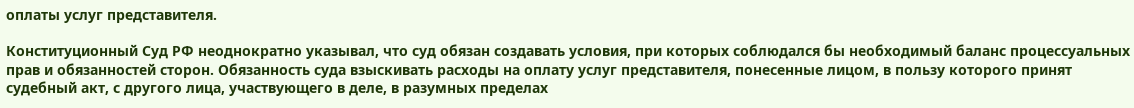оплаты услуг представителя.

Конституционный Суд РФ неоднократно указывал, что суд обязан создавать условия, при которых соблюдался бы необходимый баланс процессуальных прав и обязанностей сторон. Обязанность суда взыскивать расходы на оплату услуг представителя, понесенные лицом, в пользу которого принят судебный акт, с другого лица, участвующего в деле, в разумных пределах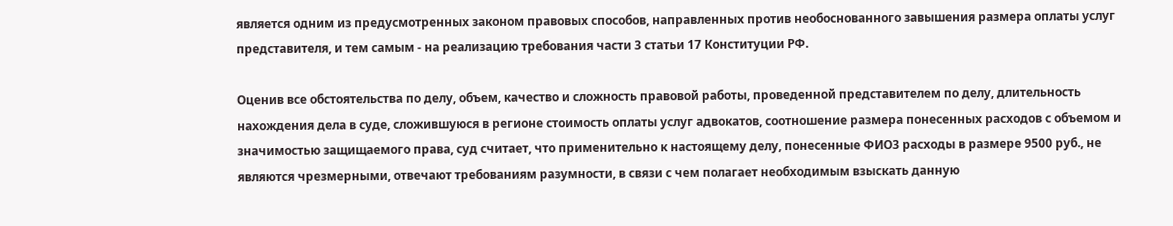является одним из предусмотренных законом правовых способов, направленных против необоснованного завышения размера оплаты услуг представителя, и тем самым - на реализацию требования части 3 статьи 17 Конституции РФ.

Оценив все обстоятельства по делу, объем, качество и сложность правовой работы, проведенной представителем по делу, длительность нахождения дела в суде, сложившуюся в регионе стоимость оплаты услуг адвокатов, соотношение размера понесенных расходов с объемом и значимостью защищаемого права, суд считает, что применительно к настоящему делу, понесенные ФИО3 расходы в размере 9500 руб., не являются чрезмерными, отвечают требованиям разумности, в связи с чем полагает необходимым взыскать данную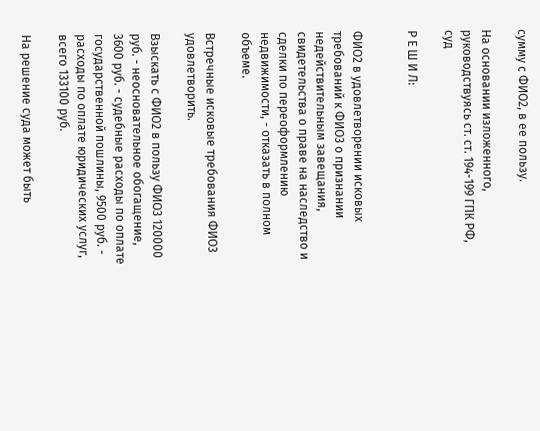сумму с ФИО2, в ее пользу.

На основании изложенного, руководствуясь ст. ст. 194-199 ГПК РФ, суд

Р Е Ш И Л:


ФИО2 в удовлетворении исковых требований к ФИО3 о признании недействительным завещания, свидетельства о праве на наследство и сделки по переоформлению недвижимости, - отказать в полном объеме.

Встречные исковые требования ФИО3 удовлетворить.

Взыскать с ФИО2 в пользу ФИО3 120000 руб. - неосновательное обогащение, 3600 руб. - судебные расходы по оплате государственной пошлины, 9500 руб. - расходы по оплате юридических услуг, всего 133100 руб.

На решение суда может быть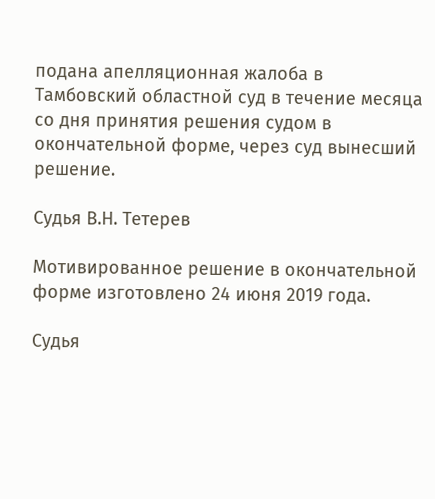подана апелляционная жалоба в Тамбовский областной суд в течение месяца со дня принятия решения судом в окончательной форме, через суд вынесший решение.

Судья В.Н. Тетерев

Мотивированное решение в окончательной форме изготовлено 24 июня 2019 года.

Судья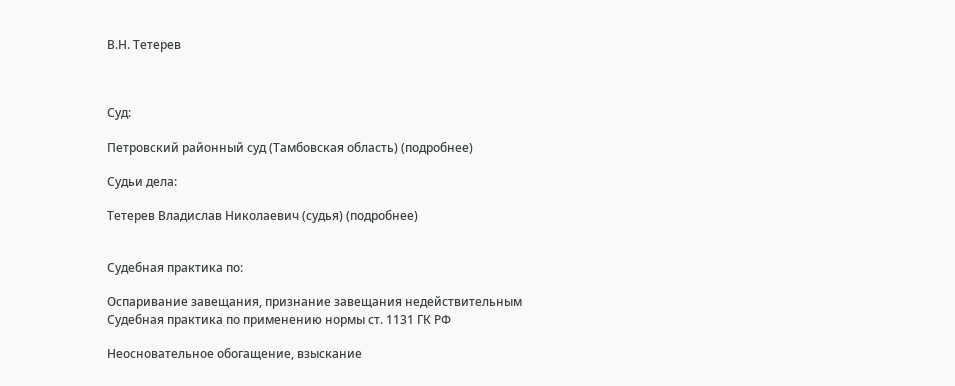В.Н. Тетерев



Суд:

Петровский районный суд (Тамбовская область) (подробнее)

Судьи дела:

Тетерев Владислав Николаевич (судья) (подробнее)


Судебная практика по:

Оспаривание завещания, признание завещания недействительным
Судебная практика по применению нормы ст. 1131 ГК РФ

Неосновательное обогащение, взыскание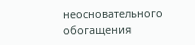неосновательного обогащения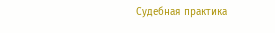Судебная практика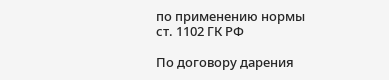по применению нормы ст. 1102 ГК РФ

По договору дарения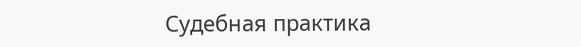Судебная практика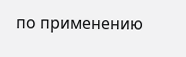по применению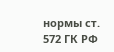нормы ст. 572 ГК РФ